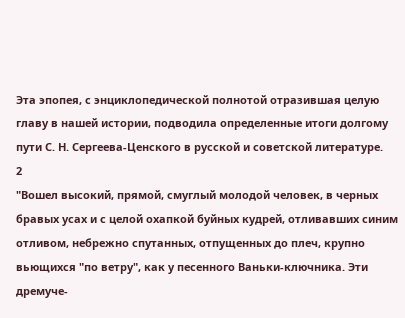Эта эпопея, с энциклопедической полнотой отразившая целую главу в нашей истории, подводила определенные итоги долгому пути С. Н. Сергеева-Ценского в русской и советской литературе.
2
"Вошел высокий, прямой, смуглый молодой человек, в черных бравых усах и с целой охапкой буйных кудрей, отливавших синим отливом, небрежно спутанных, отпущенных до плеч, крупно вьющихся "по ветру", как у песенного Ваньки-ключника. Эти дремуче-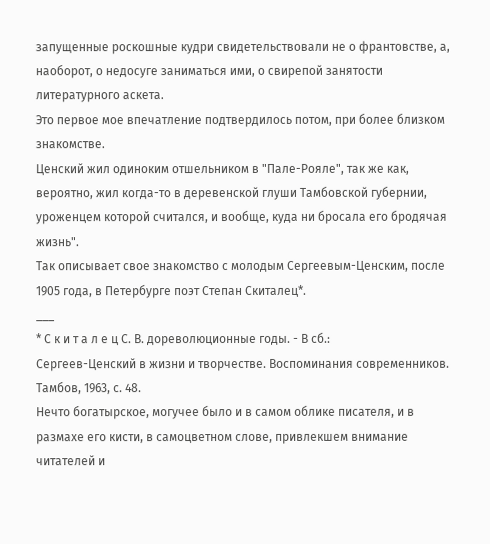запущенные роскошные кудри свидетельствовали не о франтовстве, а, наоборот, о недосуге заниматься ими, о свирепой занятости литературного аскета.
Это первое мое впечатление подтвердилось потом, при более близком знакомстве.
Ценский жил одиноким отшельником в "Пале-Рояле", так же как, вероятно, жил когда-то в деревенской глуши Тамбовской губернии, уроженцем которой считался, и вообще, куда ни бросала его бродячая жизнь".
Так описывает свое знакомство с молодым Сергеевым-Ценским, после 1905 года, в Петербурге поэт Степан Скиталец*.
___
* С к и т а л е ц С. В. дореволюционные годы. - В сб.:
Сергеев-Ценский в жизни и творчестве. Воспоминания современников.
Тамбов, 1963, с. 48.
Нечто богатырское, могучее было и в самом облике писателя, и в размахе его кисти, в самоцветном слове, привлекшем внимание читателей и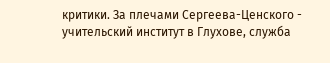критики. За плечами Сергеева-Ценского - учительский институт в Глухове, служба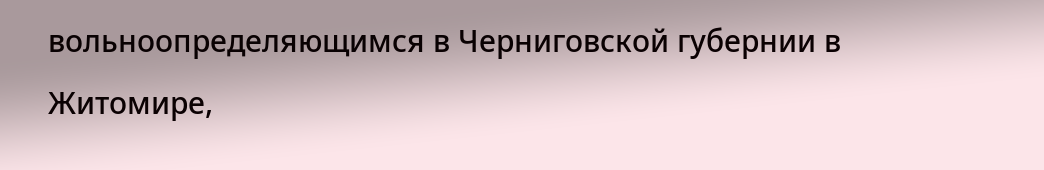вольноопределяющимся в Черниговской губернии в Житомире,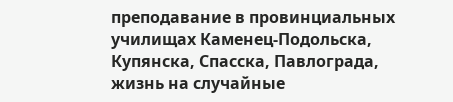преподавание в провинциальных училищах Каменец-Подольска, Купянска, Спасска, Павлограда, жизнь на случайные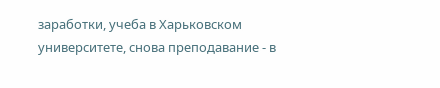заработки, учеба в Харьковском университете, снова преподавание - в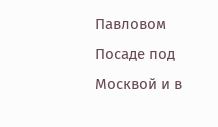Павловом Посаде под Москвой и в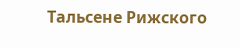Тальсене Рижского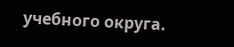учебного округа.